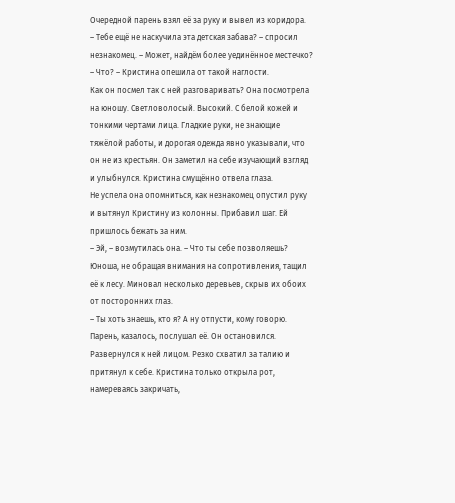Очередной парень взял её за руку и вывел из коридора.
– Тебе ещё не наскучила эта детская забава? – спросил незнакомец. – Может, найдём более уединённое местечко?
– Что? – Кристина опешила от такой наглости.
Как он посмел так с ней разговаривать? Она посмотрела на юношу. Светловолосый. Высокий. С белой кожей и тонкими чертами лица. Гладкие руки, не знающие тяжёлой работы, и дорогая одежда явно указывали, что он не из крестьян. Он заметил на себе изучающий взгляд и улыбнулся. Кристина смущённо отвела глаза.
Не успела она опомниться, как незнакомец опустил руку и вытянул Кристину из колонны. Прибавил шаг. Ей пришлось бежать за ним.
– Эй, – возмутилась она. – Что ты себе позволяешь?
Юноша, не обращая внимания на сопротивления, тащил её к лесу. Миновал несколько деревьев, скрыв их обоих от посторонних глаз.
– Ты хоть знаешь, кто я? А ну отпусти, кому говорю.
Парень, казалось, послушал её. Он остановился. Развернулся к ней лицом. Резко схватил за талию и притянул к себе. Кристина только открыла рот, намереваясь закричать,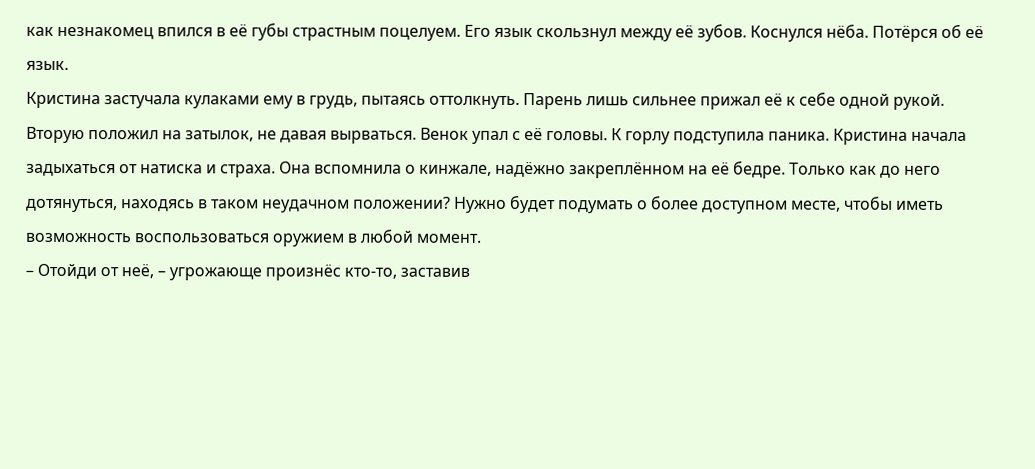как незнакомец впился в её губы страстным поцелуем. Его язык скользнул между её зубов. Коснулся нёба. Потёрся об её язык.
Кристина застучала кулаками ему в грудь, пытаясь оттолкнуть. Парень лишь сильнее прижал её к себе одной рукой. Вторую положил на затылок, не давая вырваться. Венок упал с её головы. К горлу подступила паника. Кристина начала задыхаться от натиска и страха. Она вспомнила о кинжале, надёжно закреплённом на её бедре. Только как до него дотянуться, находясь в таком неудачном положении? Нужно будет подумать о более доступном месте, чтобы иметь возможность воспользоваться оружием в любой момент.
– Отойди от неё, – угрожающе произнёс кто-то, заставив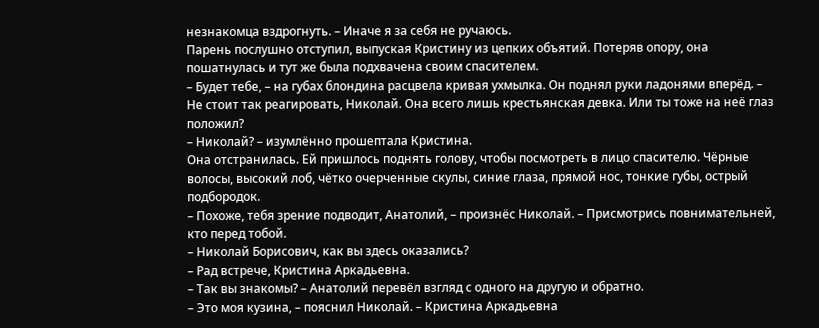незнакомца вздрогнуть. – Иначе я за себя не ручаюсь.
Парень послушно отступил, выпуская Кристину из цепких объятий. Потеряв опору, она пошатнулась и тут же была подхвачена своим спасителем.
– Будет тебе, – на губах блондина расцвела кривая ухмылка. Он поднял руки ладонями вперёд. – Не стоит так реагировать, Николай. Она всего лишь крестьянская девка. Или ты тоже на неё глаз положил?
– Николай? – изумлённо прошептала Кристина.
Она отстранилась. Ей пришлось поднять голову, чтобы посмотреть в лицо спасителю. Чёрные волосы, высокий лоб, чётко очерченные скулы, синие глаза, прямой нос, тонкие губы, острый подбородок.
– Похоже, тебя зрение подводит, Анатолий, – произнёс Николай. – Присмотрись повнимательней, кто перед тобой.
– Николай Борисович, как вы здесь оказались?
– Рад встрече, Кристина Аркадьевна.
– Так вы знакомы? – Анатолий перевёл взгляд с одного на другую и обратно.
– Это моя кузина, – пояснил Николай. – Кристина Аркадьевна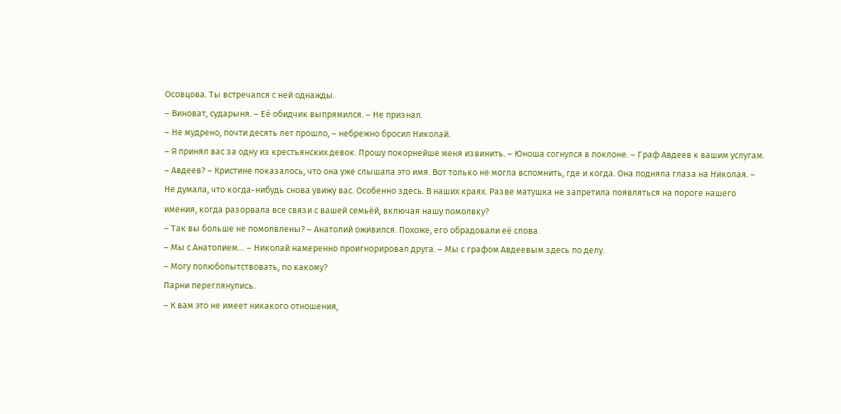Осовцова. Ты встречался с ней однажды.
– Виноват, сударыня. – Её обидчик выпрямился. – Не признал.
– Не мудрено, почти десять лет прошло, – небрежно бросил Николай.
– Я принял вас за одну из крестьянских девок. Прошу покорнейше меня извинить. – Юноша согнулся в поклоне. – Граф Авдеев к вашим услугам.
– Авдеев? – Кристине показалось, что она уже слышала это имя. Вот только не могла вспомнить, где и когда. Она подняла глаза на Николая. – Не думала, что когда-нибудь снова увижу вас. Особенно здесь. В наших краях. Разве матушка не запретила появляться на пороге нашего имения, когда разорвала все связи с вашей семьёй, включая нашу помолвку?
– Так вы больше не помолвлены? – Анатолий оживился. Похоже, его обрадовали её слова.
– Мы с Анатолием… – Николай намеренно проигнорировал друга. – Мы с графом Авдеевым здесь по делу.
– Могу полюбопытствовать, по какому?
Парни переглянулись.
– К вам это не имеет никакого отношения,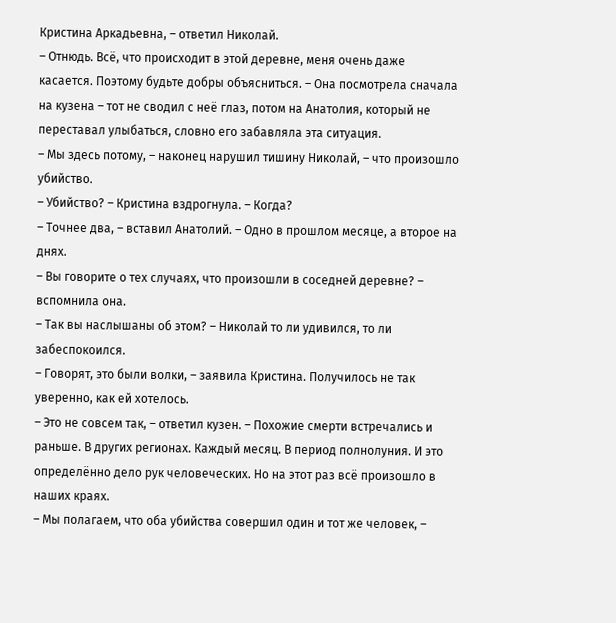Кристина Аркадьевна, – ответил Николай.
– Отнюдь. Всё, что происходит в этой деревне, меня очень даже касается. Поэтому будьте добры объясниться. – Она посмотрела сначала на кузена – тот не сводил с неё глаз, потом на Анатолия, который не переставал улыбаться, словно его забавляла эта ситуация.
– Мы здесь потому, – наконец нарушил тишину Николай, – что произошло убийство.
– Убийство? – Кристина вздрогнула. – Когда?
– Точнее два, – вставил Анатолий. – Одно в прошлом месяце, а второе на днях.
– Вы говорите о тех случаях, что произошли в соседней деревне? – вспомнила она.
– Так вы наслышаны об этом? – Николай то ли удивился, то ли забеспокоился.
– Говорят, это были волки, – заявила Кристина. Получилось не так уверенно, как ей хотелось.
– Это не совсем так, – ответил кузен. – Похожие смерти встречались и раньше. В других регионах. Каждый месяц. В период полнолуния. И это определённо дело рук человеческих. Но на этот раз всё произошло в наших краях.
– Мы полагаем, что оба убийства совершил один и тот же человек, –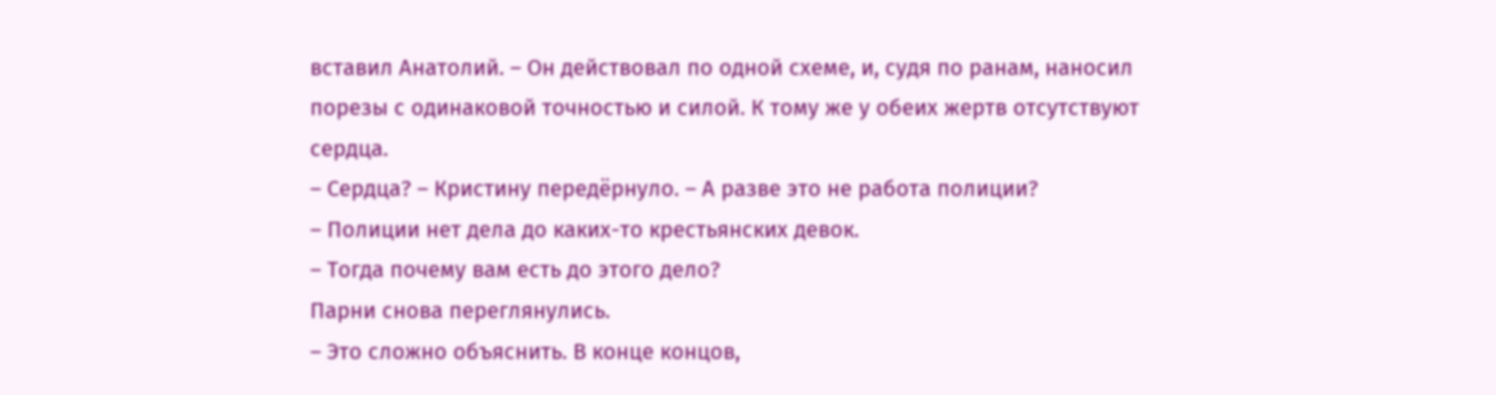вставил Анатолий. – Он действовал по одной схеме, и, судя по ранам, наносил порезы с одинаковой точностью и силой. К тому же у обеих жертв отсутствуют сердца.
– Сердца? – Кристину передёрнуло. – А разве это не работа полиции?
– Полиции нет дела до каких-то крестьянских девок.
– Тогда почему вам есть до этого дело?
Парни снова переглянулись.
– Это сложно объяснить. В конце концов,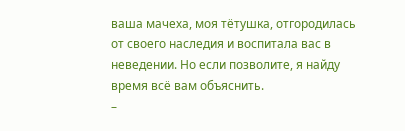ваша мачеха, моя тётушка, отгородилась от своего наследия и воспитала вас в неведении. Но если позволите, я найду время всё вам объяснить.
–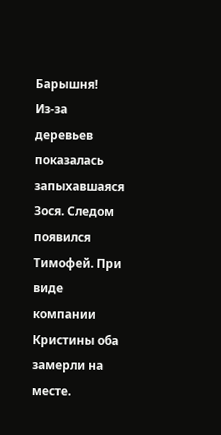Барышня!
Из-за деревьев показалась запыхавшаяся Зося. Следом появился Тимофей. При виде компании Кристины оба замерли на месте.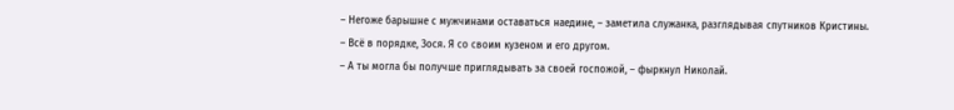– Негоже барышне с мужчинами оставаться наедине, – заметила служанка, разглядывая спутников Кристины.
– Всё в порядке, Зося. Я со своим кузеном и его другом.
– А ты могла бы получше приглядывать за своей госпожой, – фыркнул Николай.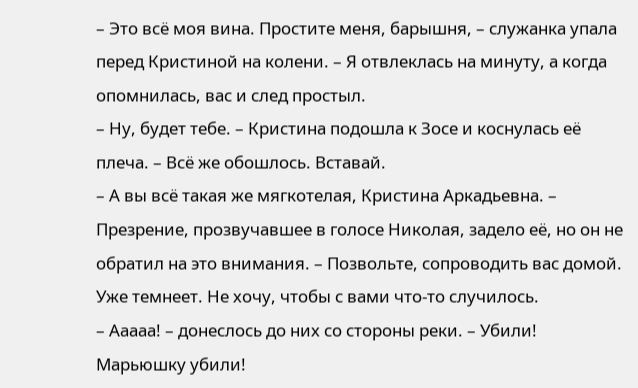– Это всё моя вина. Простите меня, барышня, – служанка упала перед Кристиной на колени. – Я отвлеклась на минуту, а когда опомнилась, вас и след простыл.
– Ну, будет тебе. – Кристина подошла к Зосе и коснулась её плеча. – Всё же обошлось. Вставай.
– А вы всё такая же мягкотелая, Кристина Аркадьевна. – Презрение, прозвучавшее в голосе Николая, задело её, но он не обратил на это внимания. – Позвольте, сопроводить вас домой. Уже темнеет. Не хочу, чтобы с вами что-то случилось.
– Ааааа! – донеслось до них со стороны реки. – Убили! Марьюшку убили!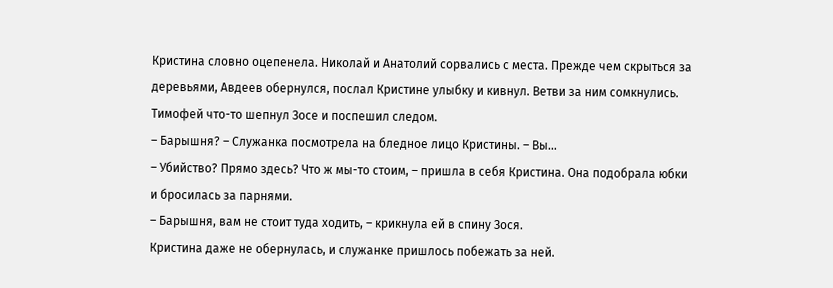Кристина словно оцепенела. Николай и Анатолий сорвались с места. Прежде чем скрыться за деревьями, Авдеев обернулся, послал Кристине улыбку и кивнул. Ветви за ним сомкнулись. Тимофей что-то шепнул Зосе и поспешил следом.
– Барышня? – Служанка посмотрела на бледное лицо Кристины. – Вы…
– Убийство? Прямо здесь? Что ж мы-то стоим, – пришла в себя Кристина. Она подобрала юбки и бросилась за парнями.
– Барышня, вам не стоит туда ходить, – крикнула ей в спину Зося.
Кристина даже не обернулась, и служанке пришлось побежать за ней.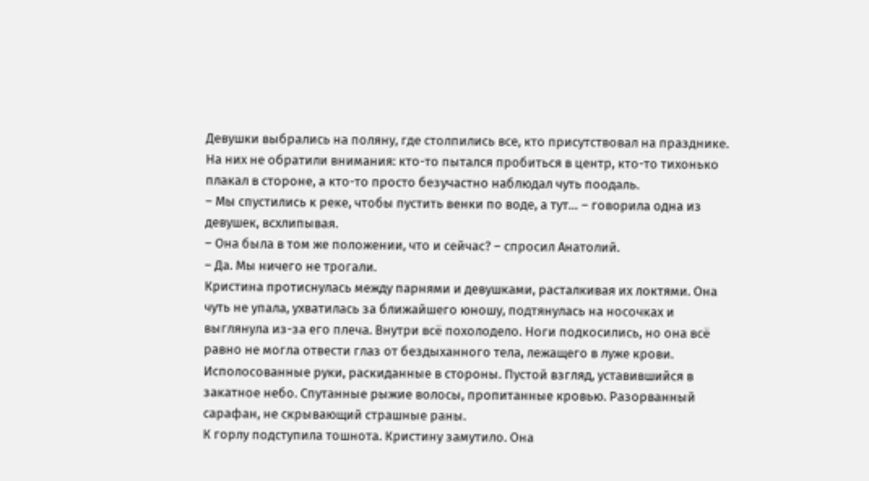Девушки выбрались на поляну, где столпились все, кто присутствовал на празднике. На них не обратили внимания: кто-то пытался пробиться в центр, кто-то тихонько плакал в стороне, а кто-то просто безучастно наблюдал чуть поодаль.
– Мы спустились к реке, чтобы пустить венки по воде, а тут… – говорила одна из девушек, всхлипывая.
– Она была в том же положении, что и сейчас? – спросил Анатолий.
– Да. Мы ничего не трогали.
Кристина протиснулась между парнями и девушками, расталкивая их локтями. Она чуть не упала, ухватилась за ближайшего юношу, подтянулась на носочках и выглянула из-за его плеча. Внутри всё похолодело. Ноги подкосились, но она всё равно не могла отвести глаз от бездыханного тела, лежащего в луже крови. Исполосованные руки, раскиданные в стороны. Пустой взгляд, уставившийся в закатное небо. Спутанные рыжие волосы, пропитанные кровью. Разорванный сарафан, не скрывающий страшные раны.
К горлу подступила тошнота. Кристину замутило. Она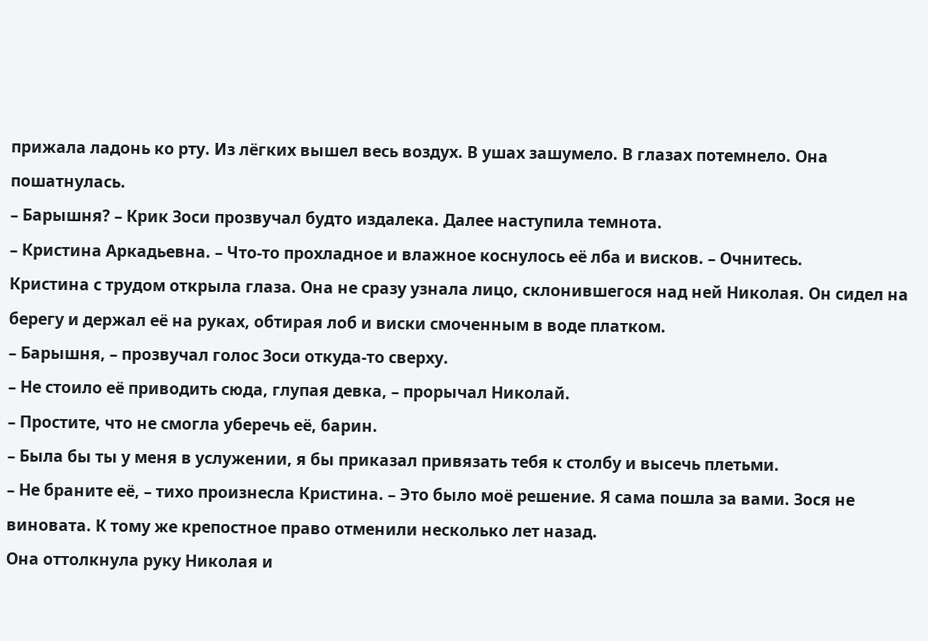прижала ладонь ко рту. Из лёгких вышел весь воздух. В ушах зашумело. В глазах потемнело. Она пошатнулась.
– Барышня? – Крик Зоси прозвучал будто издалека. Далее наступила темнота.
– Кристина Аркадьевна. – Что-то прохладное и влажное коснулось её лба и висков. – Очнитесь.
Кристина с трудом открыла глаза. Она не сразу узнала лицо, склонившегося над ней Николая. Он сидел на берегу и держал её на руках, обтирая лоб и виски смоченным в воде платком.
– Барышня, – прозвучал голос Зоси откуда-то сверху.
– Не стоило её приводить сюда, глупая девка, – прорычал Николай.
– Простите, что не смогла уберечь её, барин.
– Была бы ты у меня в услужении, я бы приказал привязать тебя к столбу и высечь плетьми.
– Не браните её, – тихо произнесла Кристина. – Это было моё решение. Я сама пошла за вами. Зося не виновата. К тому же крепостное право отменили несколько лет назад.
Она оттолкнула руку Николая и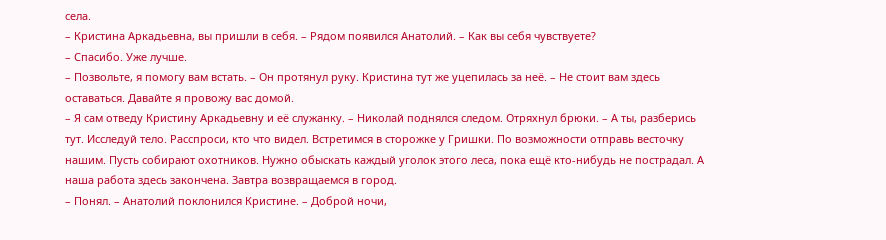села.
– Кристина Аркадьевна, вы пришли в себя. – Рядом появился Анатолий. – Как вы себя чувствуете?
– Спасибо. Уже лучше.
– Позвольте, я помогу вам встать. – Он протянул руку. Кристина тут же уцепилась за неё. – Не стоит вам здесь оставаться. Давайте я провожу вас домой.
– Я сам отведу Кристину Аркадьевну и её служанку. – Николай поднялся следом. Отряхнул брюки. – А ты, разберись тут. Исследуй тело. Расспроси, кто что видел. Встретимся в сторожке у Гришки. По возможности отправь весточку нашим. Пусть собирают охотников. Нужно обыскать каждый уголок этого леса, пока ещё кто-нибудь не пострадал. А наша работа здесь закончена. Завтра возвращаемся в город.
– Понял. – Анатолий поклонился Кристине. – Доброй ночи,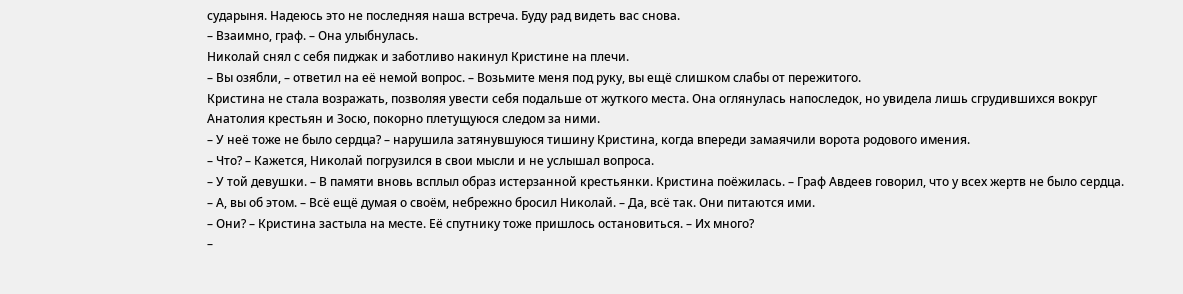сударыня. Надеюсь это не последняя наша встреча. Буду рад видеть вас снова.
– Взаимно, граф. – Она улыбнулась.
Николай снял с себя пиджак и заботливо накинул Кристине на плечи.
– Вы озябли, – ответил на её немой вопрос. – Возьмите меня под руку, вы ещё слишком слабы от пережитого.
Кристина не стала возражать, позволяя увести себя подальше от жуткого места. Она оглянулась напоследок, но увидела лишь сгрудившихся вокруг Анатолия крестьян и Зосю, покорно плетущуюся следом за ними.
– У неё тоже не было сердца? – нарушила затянувшуюся тишину Кристина, когда впереди замаячили ворота родового имения.
– Что? – Кажется, Николай погрузился в свои мысли и не услышал вопроса.
– У той девушки. – В памяти вновь всплыл образ истерзанной крестьянки. Кристина поёжилась. – Граф Авдеев говорил, что у всех жертв не было сердца.
– А, вы об этом. – Всё ещё думая о своём, небрежно бросил Николай. – Да, всё так. Они питаются ими.
– Они? – Кристина застыла на месте. Её спутнику тоже пришлось остановиться. – Их много?
–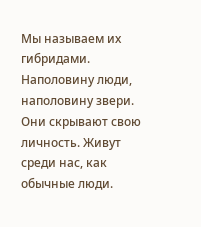Мы называем их гибридами. Наполовину люди, наполовину звери. Они скрывают свою личность. Живут среди нас, как обычные люди.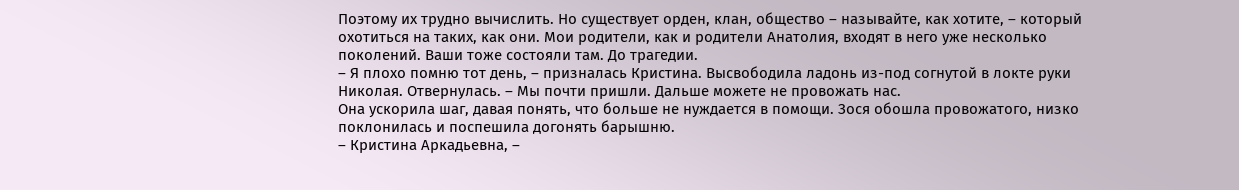Поэтому их трудно вычислить. Но существует орден, клан, общество – называйте, как хотите, – который охотиться на таких, как они. Мои родители, как и родители Анатолия, входят в него уже несколько поколений. Ваши тоже состояли там. До трагедии.
– Я плохо помню тот день, – призналась Кристина. Высвободила ладонь из-под согнутой в локте руки Николая. Отвернулась. – Мы почти пришли. Дальше можете не провожать нас.
Она ускорила шаг, давая понять, что больше не нуждается в помощи. Зося обошла провожатого, низко поклонилась и поспешила догонять барышню.
– Кристина Аркадьевна, –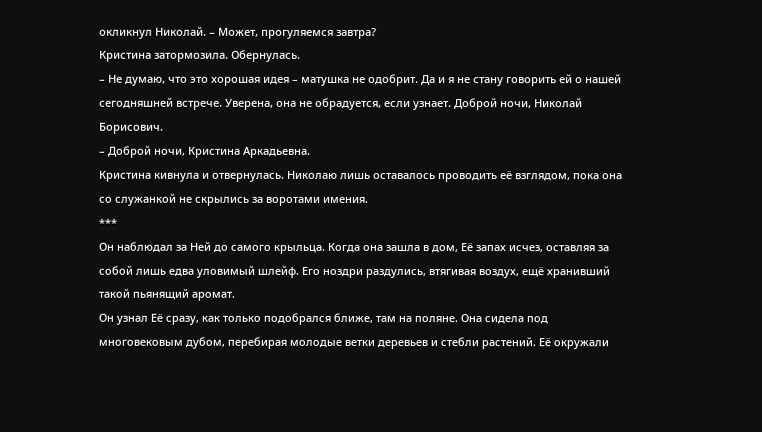окликнул Николай. – Может, прогуляемся завтра?
Кристина затормозила. Обернулась.
– Не думаю, что это хорошая идея – матушка не одобрит. Да и я не стану говорить ей о нашей сегодняшней встрече. Уверена, она не обрадуется, если узнает. Доброй ночи, Николай Борисович.
– Доброй ночи, Кристина Аркадьевна.
Кристина кивнула и отвернулась. Николаю лишь оставалось проводить её взглядом, пока она со служанкой не скрылись за воротами имения.
***
Он наблюдал за Ней до самого крыльца. Когда она зашла в дом, Её запах исчез, оставляя за собой лишь едва уловимый шлейф. Его ноздри раздулись, втягивая воздух, ещё хранивший такой пьянящий аромат.
Он узнал Её сразу, как только подобрался ближе, там на поляне. Она сидела под многовековым дубом, перебирая молодые ветки деревьев и стебли растений. Её окружали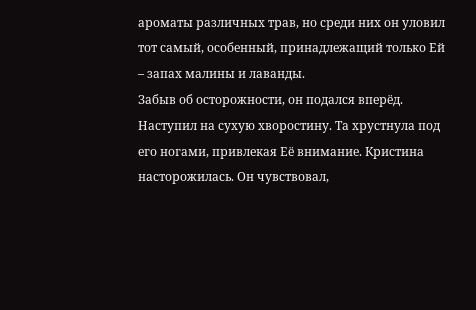ароматы различных трав, но среди них он уловил тот самый, особенный, принадлежащий только Ей – запах малины и лаванды.
Забыв об осторожности, он подался вперёд. Наступил на сухую хворостину. Та хрустнула под его ногами, привлекая Её внимание. Кристина насторожилась. Он чувствовал,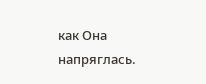как Она напряглась.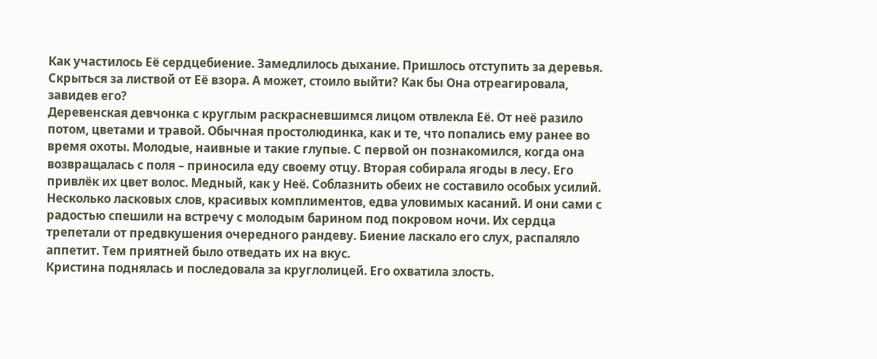Как участилось Её сердцебиение. Замедлилось дыхание. Пришлось отступить за деревья. Скрыться за листвой от Её взора. А может, стоило выйти? Как бы Она отреагировала, завидев его?
Деревенская девчонка с круглым раскрасневшимся лицом отвлекла Её. От неё разило потом, цветами и травой. Обычная простолюдинка, как и те, что попались ему ранее во время охоты. Молодые, наивные и такие глупые. С первой он познакомился, когда она возвращалась с поля – приносила еду своему отцу. Вторая собирала ягоды в лесу. Его привлёк их цвет волос. Медный, как у Неё. Соблазнить обеих не составило особых усилий. Несколько ласковых слов, красивых комплиментов, едва уловимых касаний. И они сами с радостью спешили на встречу с молодым барином под покровом ночи. Их сердца трепетали от предвкушения очередного рандеву. Биение ласкало его слух, распаляло аппетит. Тем приятней было отведать их на вкус.
Кристина поднялась и последовала за круглолицей. Его охватила злость.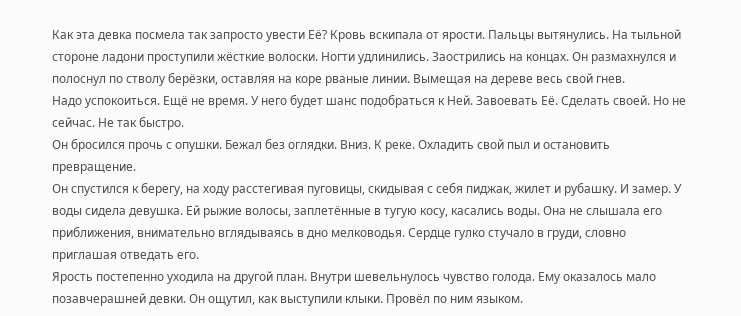Как эта девка посмела так запросто увести Её? Кровь вскипала от ярости. Пальцы вытянулись. На тыльной стороне ладони проступили жёсткие волоски. Ногти удлинились. Заострились на концах. Он размахнулся и полоснул по стволу берёзки, оставляя на коре рваные линии. Вымещая на дереве весь свой гнев.
Надо успокоиться. Ещё не время. У него будет шанс подобраться к Ней. Завоевать Её. Сделать своей. Но не сейчас. Не так быстро.
Он бросился прочь с опушки. Бежал без оглядки. Вниз. К реке. Охладить свой пыл и остановить превращение.
Он спустился к берегу, на ходу расстегивая пуговицы, скидывая с себя пиджак, жилет и рубашку. И замер. У воды сидела девушка. Ей рыжие волосы, заплетённые в тугую косу, касались воды. Она не слышала его приближения, внимательно вглядываясь в дно мелководья. Сердце гулко стучало в груди, словно приглашая отведать его.
Ярость постепенно уходила на другой план. Внутри шевельнулось чувство голода. Ему оказалось мало позавчерашней девки. Он ощутил, как выступили клыки. Провёл по ним языком.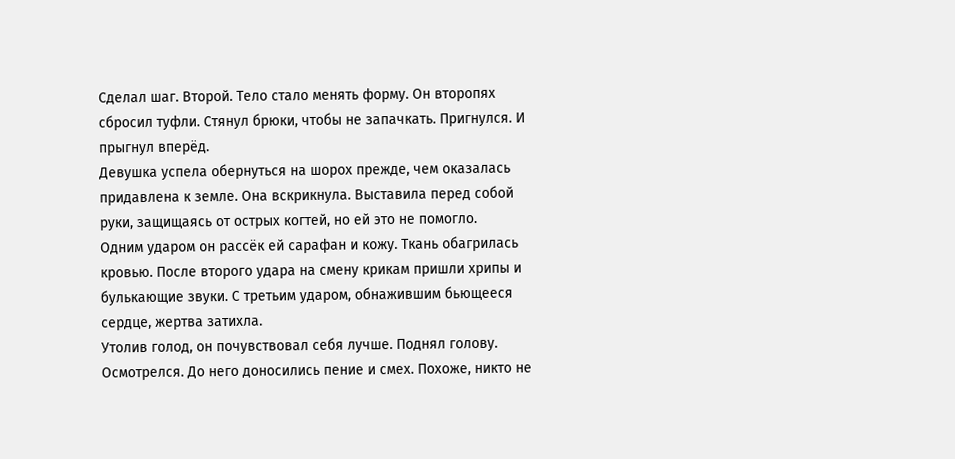Сделал шаг. Второй. Тело стало менять форму. Он второпях сбросил туфли. Стянул брюки, чтобы не запачкать. Пригнулся. И прыгнул вперёд.
Девушка успела обернуться на шорох прежде, чем оказалась придавлена к земле. Она вскрикнула. Выставила перед собой руки, защищаясь от острых когтей, но ей это не помогло.
Одним ударом он рассёк ей сарафан и кожу. Ткань обагрилась кровью. После второго удара на смену крикам пришли хрипы и булькающие звуки. С третьим ударом, обнажившим бьющееся сердце, жертва затихла.
Утолив голод, он почувствовал себя лучше. Поднял голову. Осмотрелся. До него доносились пение и смех. Похоже, никто не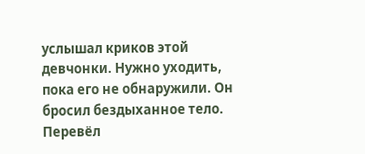услышал криков этой девчонки. Нужно уходить, пока его не обнаружили. Он бросил бездыханное тело. Перевёл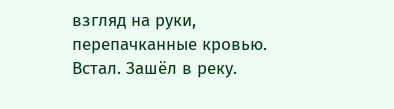взгляд на руки, перепачканные кровью. Встал. Зашёл в реку.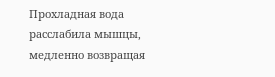Прохладная вода расслабила мышцы, медленно возвращая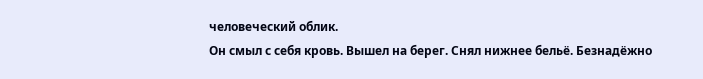человеческий облик.
Он смыл с себя кровь. Вышел на берег. Снял нижнее бельё. Безнадёжно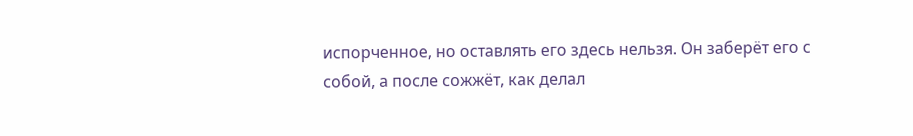испорченное, но оставлять его здесь нельзя. Он заберёт его с собой, а после сожжёт, как делал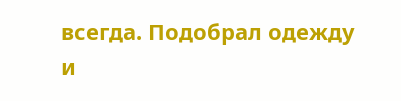всегда. Подобрал одежду и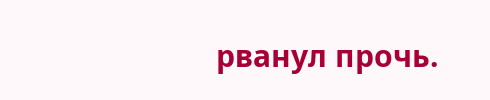рванул прочь.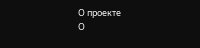О проекте
О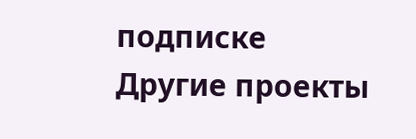подписке
Другие проекты